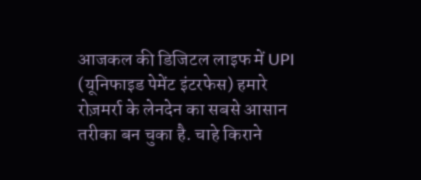आजकल की डिजिटल लाइफ में UPI (यूनिफाइड पेमेंट इंटरफेस) हमारे रोज़मर्रा के लेनदेन का सबसे आसान तरीका बन चुका है. चाहे किराने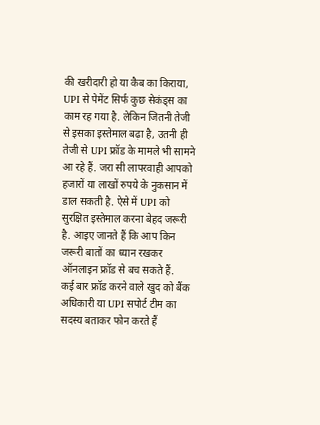की खरीदारी हो या कैब का किराया, UPI से पेमेंट सिर्फ कुछ सेकंड्स का काम रह गया है. लेकिन जितनी तेजी से इसका इस्तेमाल बढ़ा है, उतनी ही तेजी से UPI फ्रॉड के मामले भी सामने आ रहे हैं. जरा सी लापरवाही आपको हजारों या लाखों रुपये के नुकसान में डाल सकती है. ऐसे में UPI को सुरक्षित इस्तेमाल करना बेहद जरूरी है. आइए जानते हैं कि आप किन जरूरी बातों का ध्यान रखकर ऑनलाइन फ्रॉड से बच सकते हैं.
कई बार फ्रॉड करने वाले खुद को बैंक अधिकारी या UPI सपोर्ट टीम का सदस्य बताकर फोन करते हैं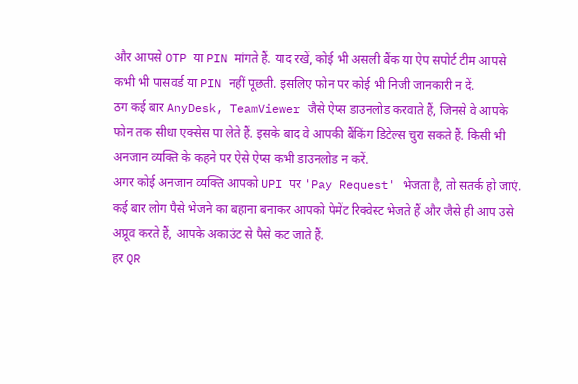और आपसे OTP या PIN मांगते हैं. याद रखें, कोई भी असली बैंक या ऐप सपोर्ट टीम आपसे कभी भी पासवर्ड या PIN नहीं पूछती. इसलिए फोन पर कोई भी निजी जानकारी न दें.
ठग कई बार AnyDesk, TeamViewer जैसे ऐप्स डाउनलोड करवाते हैं, जिनसे वे आपके फोन तक सीधा एक्सेस पा लेते हैं. इसके बाद वे आपकी बैंकिंग डिटेल्स चुरा सकते हैं. किसी भी अनजान व्यक्ति के कहने पर ऐसे ऐप्स कभी डाउनलोड न करें.
अगर कोई अनजान व्यक्ति आपको UPI पर 'Pay Request' भेजता है, तो सतर्क हो जाएं. कई बार लोग पैसे भेजने का बहाना बनाकर आपको पेमेंट रिक्वेस्ट भेजते हैं और जैसे ही आप उसे अप्रूव करते हैं, आपके अकाउंट से पैसे कट जाते हैं.
हर QR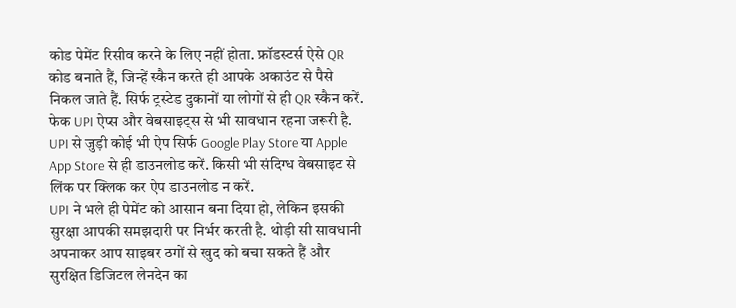कोड पेमेंट रिसीव करने के लिए नहीं होता. फ्रॉडस्टर्स ऐसे QR कोड बनाते हैं, जिन्हें स्कैन करते ही आपके अकाउंट से पैसे निकल जाते हैं. सिर्फ ट्रस्टेड दुकानों या लोगों से ही QR स्कैन करें.
फेक UPI ऐप्स और वेबसाइट्स से भी सावधान रहना जरूरी है. UPI से जुड़ी कोई भी ऐप सिर्फ Google Play Store या Apple App Store से ही डाउनलोड करें. किसी भी संदिग्ध वेबसाइट से लिंक पर क्लिक कर ऐप डाउनलोड न करें.
UPI ने भले ही पेमेंट को आसान बना दिया हो, लेकिन इसकी सुरक्षा आपकी समझदारी पर निर्भर करती है. थोड़ी सी सावधानी अपनाकर आप साइबर ठगों से खुद को बचा सकते हैं और सुरक्षित डिजिटल लेनदेन का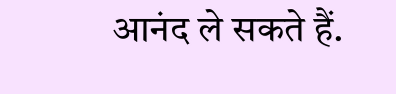आनंद ले सकते हैं.